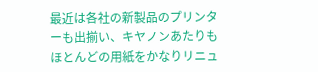最近は各社の新製品のプリンターも出揃い、キヤノンあたりもほとんどの用紙をかなりリニュ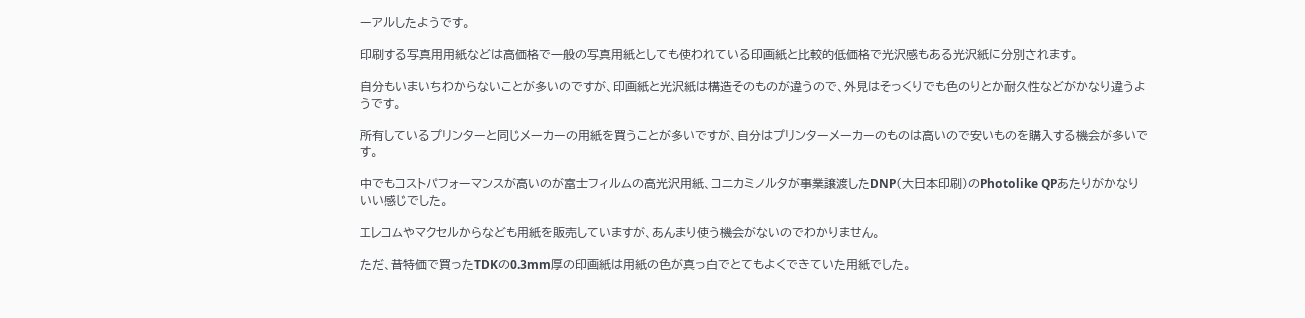ーアルしたようです。

印刷する写真用用紙などは高価格で一般の写真用紙としても使われている印画紙と比較的低価格で光沢感もある光沢紙に分別されます。

自分もいまいちわからないことが多いのですが、印画紙と光沢紙は構造そのものが違うので、外見はそっくりでも色のりとか耐久性などがかなり違うようです。

所有しているプリンターと同じメーカーの用紙を買うことが多いですが、自分はプリンターメーカーのものは高いので安いものを購入する機会が多いです。

中でもコストパフォーマンスが高いのが富士フィルムの高光沢用紙、コニカミノルタが事業譲渡したDNP(大日本印刷)のPhotolike QPあたりがかなりいい感じでした。

エレコムやマクセルからなども用紙を販売していますが、あんまり使う機会がないのでわかりません。

ただ、昔特価で買ったTDKの0.3mm厚の印画紙は用紙の色が真っ白でとてもよくできていた用紙でした。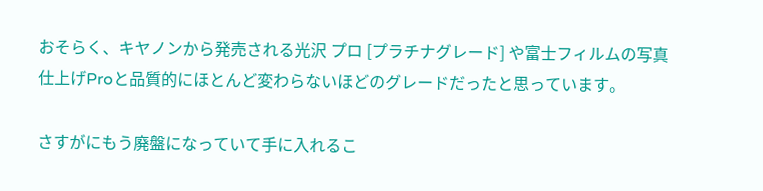おそらく、キヤノンから発売される光沢 プロ [プラチナグレード] や富士フィルムの写真仕上げProと品質的にほとんど変わらないほどのグレードだったと思っています。

さすがにもう廃盤になっていて手に入れるこ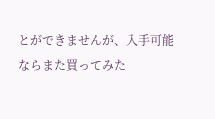とができませんが、入手可能ならまた買ってみた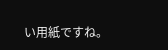い用紙ですね。